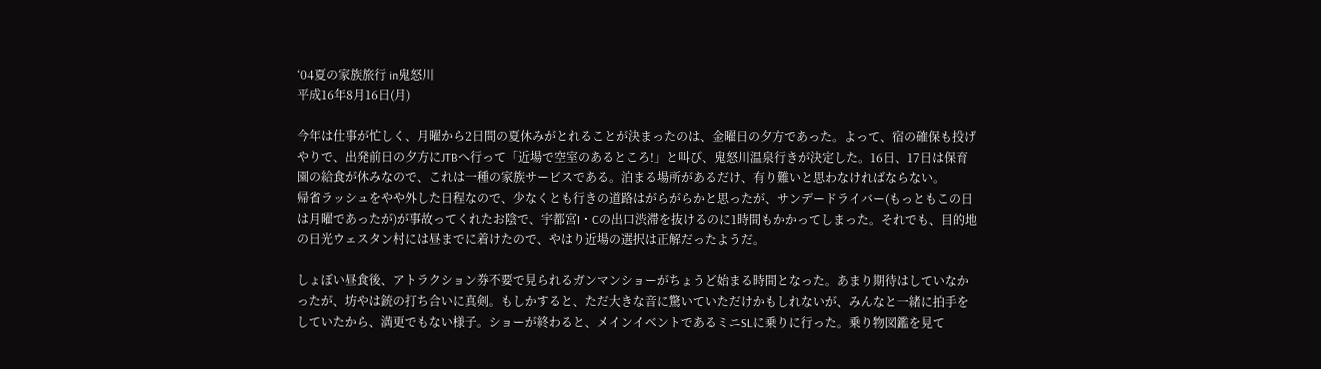‘04夏の家族旅行 in鬼怒川
平成16年8月16日(月)

今年は仕事が忙しく、月曜から2日間の夏休みがとれることが決まったのは、金曜日の夕方であった。よって、宿の確保も投げやりで、出発前日の夕方にJTBへ行って「近場で空室のあるところ!」と叫び、鬼怒川温泉行きが決定した。16日、17日は保育園の給食が休みなので、これは一種の家族サービスである。泊まる場所があるだけ、有り難いと思わなければならない。
帰省ラッシュをやや外した日程なので、少なくとも行きの道路はがらがらかと思ったが、サンデードライバー(もっともこの日は月曜であったが)が事故ってくれたお陰で、宇都宮I・Cの出口渋滞を抜けるのに1時間もかかってしまった。それでも、目的地の日光ウェスタン村には昼までに着けたので、やはり近場の選択は正解だったようだ。

しょぼい昼食後、アトラクション券不要で見られるガンマンショーがちょうど始まる時間となった。あまり期待はしていなかったが、坊やは銃の打ち合いに真剣。もしかすると、ただ大きな音に驚いていただけかもしれないが、みんなと一緒に拍手をしていたから、満更でもない様子。ショーが終わると、メインイベントであるミニSLに乗りに行った。乗り物図鑑を見て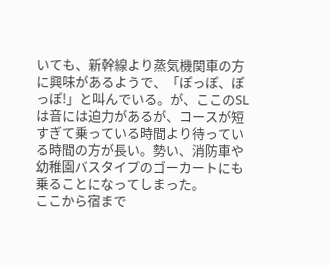いても、新幹線より蒸気機関車の方に興味があるようで、「ぽっぽ、ぽっぽ!」と叫んでいる。が、ここのSLは音には迫力があるが、コースが短すぎて乗っている時間より待っている時間の方が長い。勢い、消防車や幼稚園バスタイプのゴーカートにも乗ることになってしまった。
ここから宿まで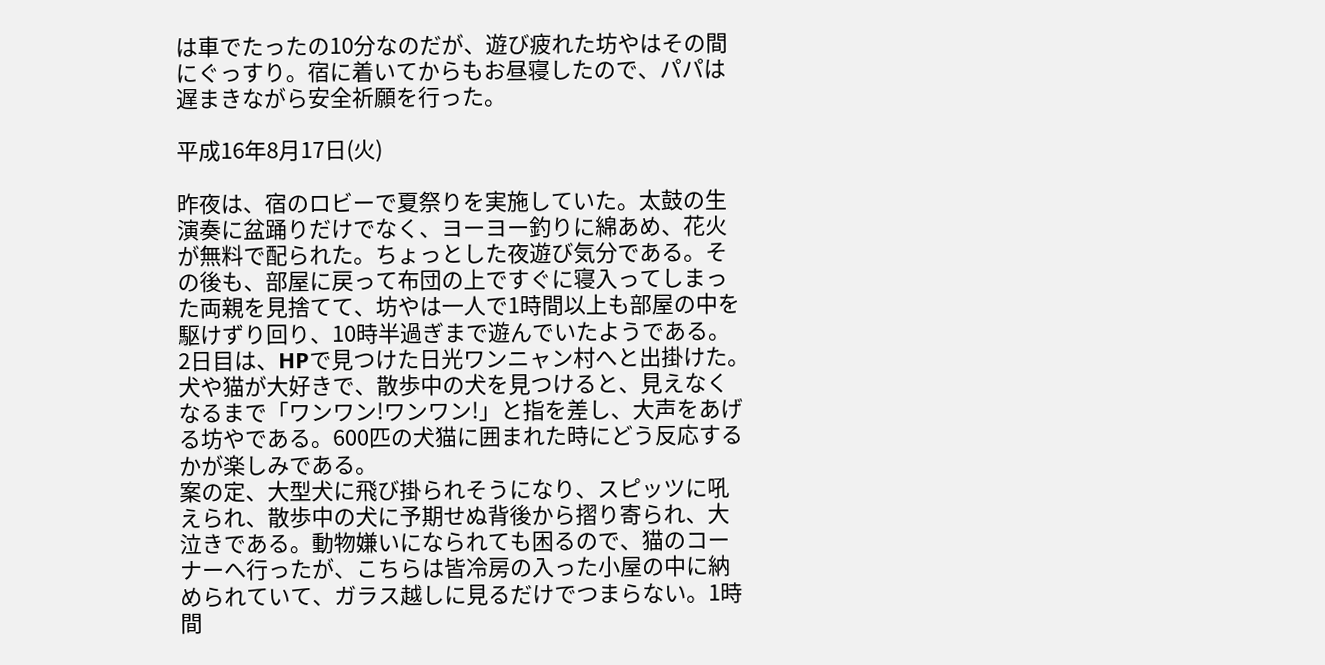は車でたったの10分なのだが、遊び疲れた坊やはその間にぐっすり。宿に着いてからもお昼寝したので、パパは遅まきながら安全祈願を行った。

平成16年8月17日(火)

昨夜は、宿のロビーで夏祭りを実施していた。太鼓の生演奏に盆踊りだけでなく、ヨーヨー釣りに綿あめ、花火が無料で配られた。ちょっとした夜遊び気分である。その後も、部屋に戻って布団の上ですぐに寝入ってしまった両親を見捨てて、坊やは一人で1時間以上も部屋の中を駆けずり回り、10時半過ぎまで遊んでいたようである。
2日目は、HPで見つけた日光ワンニャン村へと出掛けた。犬や猫が大好きで、散歩中の犬を見つけると、見えなくなるまで「ワンワン!ワンワン!」と指を差し、大声をあげる坊やである。600匹の犬猫に囲まれた時にどう反応するかが楽しみである。
案の定、大型犬に飛び掛られそうになり、スピッツに吼えられ、散歩中の犬に予期せぬ背後から摺り寄られ、大泣きである。動物嫌いになられても困るので、猫のコーナーへ行ったが、こちらは皆冷房の入った小屋の中に納められていて、ガラス越しに見るだけでつまらない。1時間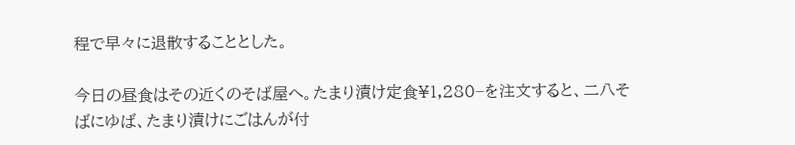程で早々に退散することとした。

今日の昼食はその近くのそば屋へ。たまり漬け定食¥1,280−を注文すると、二八そばにゆば、たまり漬けにごはんが付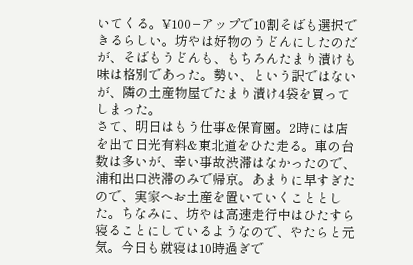いてくる。¥100−アップで10割そばも選択できるらしい。坊やは好物のうどんにしたのだが、そばもうどんも、もちろんたまり漬けも味は格別であった。勢い、という訳ではないが、隣の土産物屋でたまり漬け4袋を買ってしまった。
さて、明日はもう仕事&保育園。2時には店を出て日光有料&東北道をひた走る。車の台数は多いが、幸い事故渋滞はなかったので、浦和出口渋滞のみで帰京。あまりに早すぎたので、実家へお土産を置いていくこととした。ちなみに、坊やは高速走行中はひたすら寝ることにしているようなので、やたらと元気。今日も就寝は10時過ぎで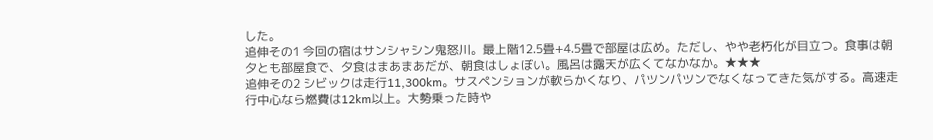した。
追伸その1 今回の宿はサンシャシン鬼怒川。最上階12.5畳+4.5畳で部屋は広め。ただし、やや老朽化が目立つ。食事は朝夕とも部屋食で、夕食はまあまあだが、朝食はしょぼい。風呂は露天が広くてなかなか。★★★
追伸その2 シビックは走行11,300km。サスペンションが軟らかくなり、パツンパツンでなくなってきた気がする。高速走行中心なら燃費は12km以上。大勢乗った時や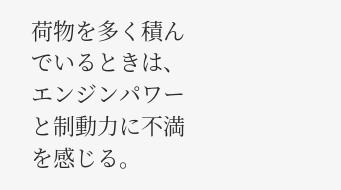荷物を多く積んでいるときは、エンジンパワーと制動力に不満を感じる。